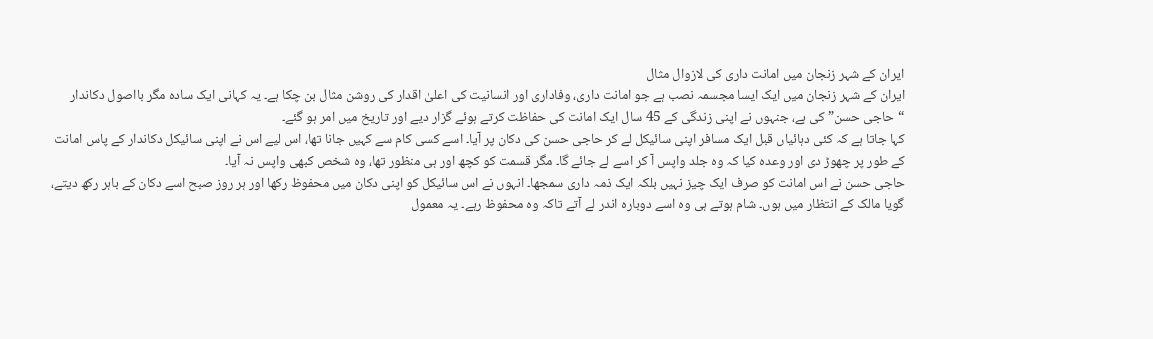ایران کے شہر زنجان میں امانت داری کی لازوال مثال
ایران کے شہر زنجان میں ایک ایسا مجسمہ نصب ہے جو امانت داری، وفاداری اور انسانیت کی اعلیٰ اقدار کی روشن مثال بن چکا ہے۔ یہ کہانی ایک سادہ مگر بااصول دکاندار “حاجی حسن” کی ہے، جنہوں نے اپنی زندگی کے 45 سال ایک امانت کی حفاظت کرتے ہوئے گزار دیے اور تاریخ میں امر ہو گئے۔
کہا جاتا ہے کہ کئی دہائیاں قبل ایک مسافر اپنی سائیکل لے کر حاجی حسن کی دکان پر آیا۔ اسے کسی کام سے کہیں جانا تھا، اس لیے اس نے اپنی سائیکل دکاندار کے پاس امانت کے طور پر چھوڑ دی اور وعدہ کیا کہ وہ جلد واپس آ کر اسے لے جائے گا۔ مگر قسمت کو کچھ اور ہی منظور تھا، وہ شخص کبھی واپس نہ آیا۔
حاجی حسن نے اس امانت کو صرف ایک چیز نہیں بلکہ ایک ذمہ داری سمجھا۔ انہوں نے اس سائیکل کو اپنی دکان میں محفوظ رکھا اور ہر روز صبح اسے دکان کے باہر رکھ دیتے، گویا مالک کے انتظار میں ہوں۔ شام ہوتے ہی وہ اسے دوبارہ اندر لے آتے تاکہ وہ محفوظ رہے۔ یہ معمول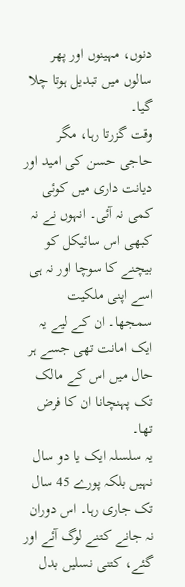دنوں، مہینوں اور پھر سالوں میں تبدیل ہوتا چلا گیا۔
وقت گزرتا رہا، مگر حاجی حسن کی امید اور دیانت داری میں کوئی کمی نہ آئی۔ انہوں نے نہ کبھی اس سائیکل کو بیچنے کا سوچا اور نہ ہی اسے اپنی ملکیت سمجھا۔ ان کے لیے یہ ایک امانت تھی جسے ہر حال میں اس کے مالک تک پہنچانا ان کا فرض تھا۔
یہ سلسلہ ایک یا دو سال نہیں بلکہ پورے 45 سال تک جاری رہا۔ اس دوران نہ جانے کتنے لوگ آئے اور گئے، کتنی نسلیں بدل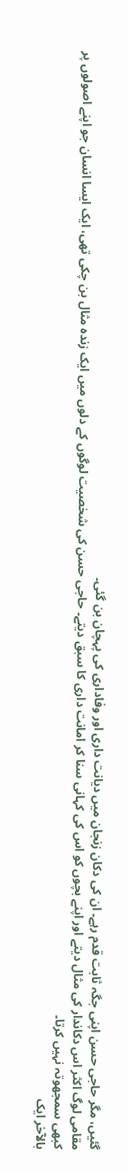گئیں، مگر حاجی حسن اپنی جگہ ثابت قدم رہے۔ ان کی دکان زنجان میں دیانت داری اور وفاداری کی پہچان بن گئی۔
مقامی لوگ اکثر اس دکاندار کی مثال دیتے اور اپنے بچوں کو اس کی کہانی سنا کر امانت داری کا سبق دیتے۔ حاجی حسن کی شخصیت لوگوں کے دلوں میں ایک زندہ مثال بن چکی تھی، ایک ایسا انسان جو اپنے اصولوں پر کبھی سمجھوتہ نہیں کرتا۔
بالآخر ایک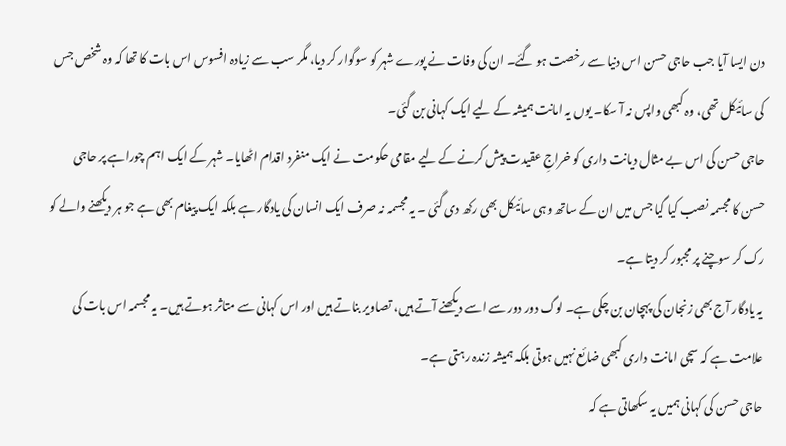دن ایسا آیا جب حاجی حسن اس دنیا سے رخصت ہو گئے۔ ان کی وفات نے پورے شہر کو سوگوار کر دیا، مگر سب سے زیادہ افسوس اس بات کا تھا کہ وہ شخص جس کی سائیکل تھی، وہ کبھی واپس نہ آ سکا۔ یوں یہ امانت ہمیشہ کے لیے ایک کہانی بن گئی۔
حاجی حسن کی اس بے مثال دیانت داری کو خراجِ عقیدت پیش کرنے کے لیے مقامی حکومت نے ایک منفرد اقدام اٹھایا۔ شہر کے ایک اہم چوراہے پر حاجی حسن کا مجسمہ نصب کیا گیا جس میں ان کے ساتھ وہی سائیکل بھی رکھ دی گئی ۔ یہ مجسمہ نہ صرف ایک انسان کی یادگار ہے بلکہ ایک پیغام بھی ہے جو ہر دیکھنے والے کو رک کر سوچنے پر مجبور کر دیتا ہے۔
یہ یادگار آج بھی زنجان کی پہچان بن چکی ہے۔ لوگ دور دور سے اسے دیکھنے آتے ہیں، تصاویر بناتے ہیں اور اس کہانی سے متاثر ہوتے ہیں۔ یہ مجسمہ اس بات کی علامت ہے کہ سچی امانت داری کبھی ضائع نہیں ہوتی بلکہ ہمیشہ زندہ رہتی ہے۔
حاجی حسن کی کہانی ہمیں یہ سکھاتی ہے کہ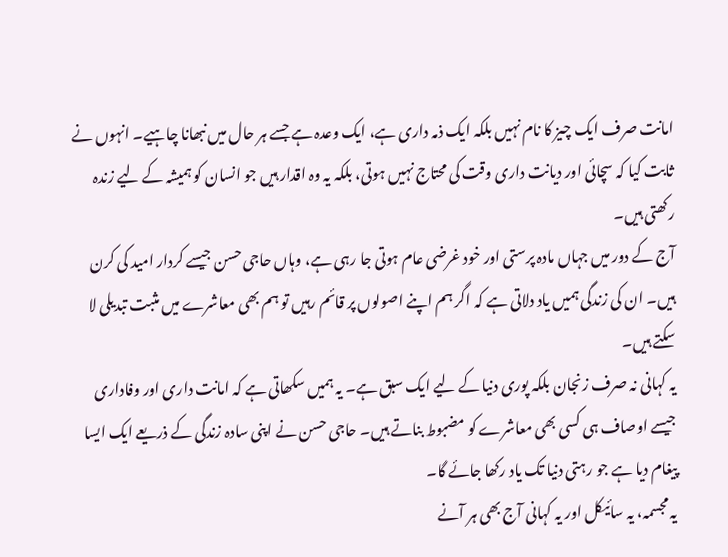امانت صرف ایک چیز کا نام نہیں بلکہ ایک ذمہ داری ہے، ایک وعدہ ہے جسے ہر حال میں نبھانا چاہیے۔ انہوں نے ثابت کیا کہ سچائی اور دیانت داری وقت کی محتاج نہیں ہوتی، بلکہ یہ وہ اقدار ہیں جو انسان کو ہمیشہ کے لیے زندہ رکھتی ہیں۔
آج کے دور میں جہاں مادہ پرستی اور خود غرضی عام ہوتی جا رہی ہے، وہاں حاجی حسن جیسے کردار امید کی کرن ہیں۔ ان کی زندگی ہمیں یاد دلاتی ہے کہ اگر ہم اپنے اصولوں پر قائم رہیں تو ہم بھی معاشرے میں مثبت تبدیلی لا سکتے ہیں۔
یہ کہانی نہ صرف زنجان بلکہ پوری دنیا کے لیے ایک سبق ہے۔ یہ ہمیں سکھاتی ہے کہ امانت داری اور وفاداری جیسے اوصاف ہی کسی بھی معاشرے کو مضبوط بناتے ہیں۔ حاجی حسن نے اپنی سادہ زندگی کے ذریعے ایک ایسا پیغام دیا ہے جو رہتی دنیا تک یاد رکھا جائے گا۔
یہ مجسمہ، یہ سائیکل اور یہ کہانی آج بھی ہر آنے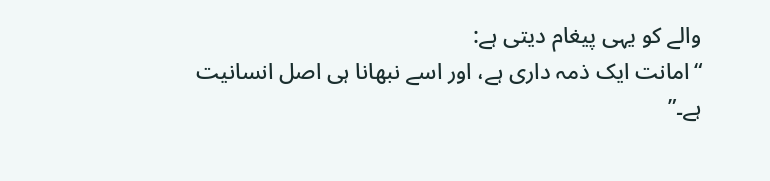والے کو یہی پیغام دیتی ہے:
“امانت ایک ذمہ داری ہے، اور اسے نبھانا ہی اصل انسانیت ہے۔”